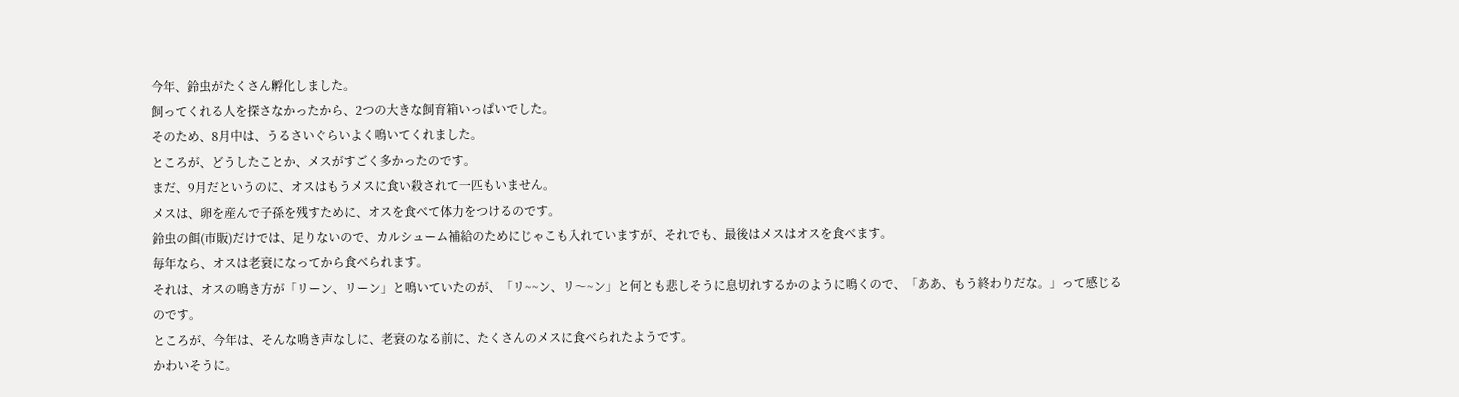今年、鈴虫がたくさん孵化しました。
飼ってくれる人を探さなかったから、2つの大きな飼育箱いっぱいでした。
そのため、8月中は、うるさいぐらいよく鳴いてくれました。
ところが、どうしたことか、メスがすごく多かったのです。
まだ、9月だというのに、オスはもうメスに食い殺されて一匹もいません。
メスは、卵を産んで子孫を残すために、オスを食べて体力をつけるのです。
鈴虫の餌(市販)だけでは、足りないので、カルシューム補給のためにじゃこも入れていますが、それでも、最後はメスはオスを食べます。
毎年なら、オスは老衰になってから食べられます。
それは、オスの鳴き方が「リーン、リーン」と鳴いていたのが、「リ~~ン、リ〜~ン」と何とも悲しそうに息切れするかのように鳴くので、「ああ、もう終わりだな。」って感じるのです。
ところが、今年は、そんな鳴き声なしに、老衰のなる前に、たくさんのメスに食べられたようです。
かわいそうに。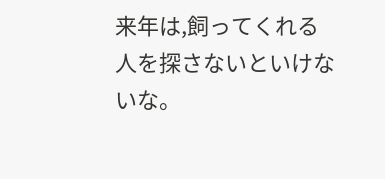来年は,飼ってくれる人を探さないといけないな。